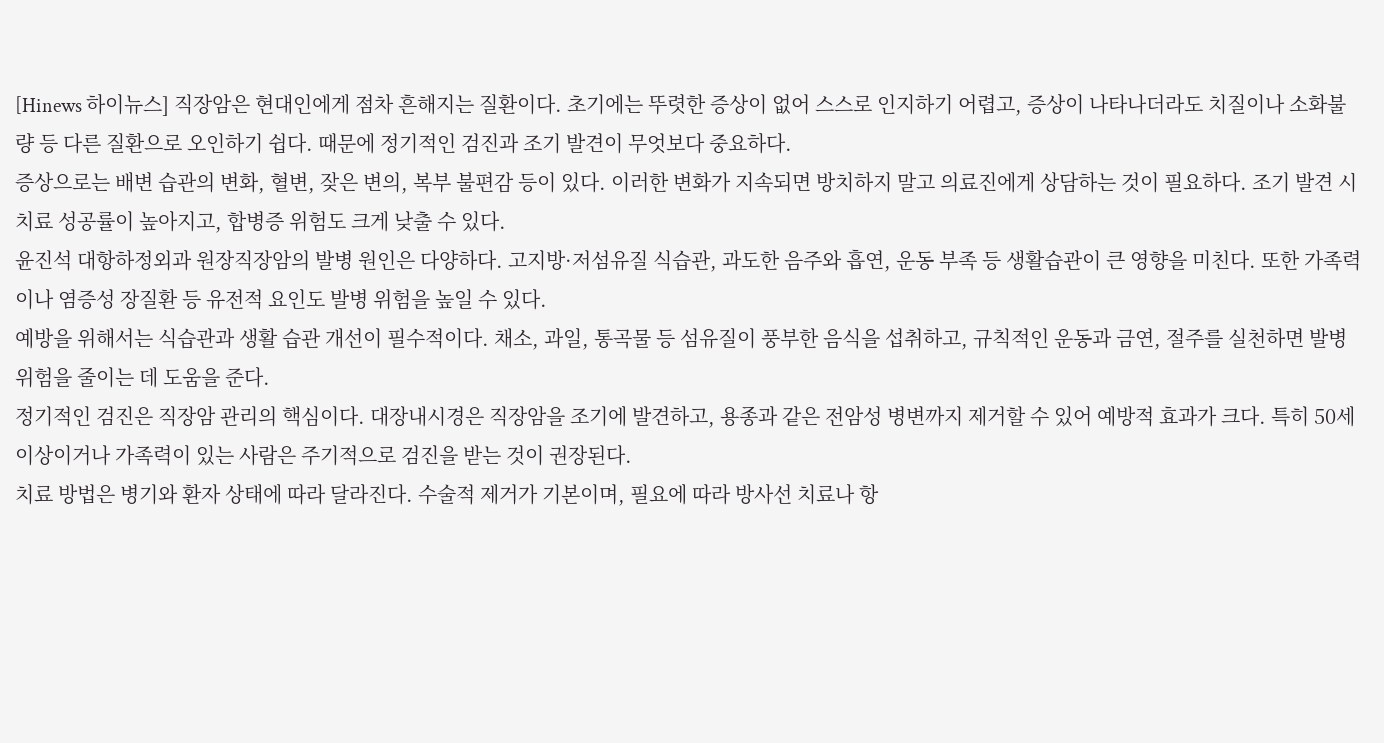[Hinews 하이뉴스] 직장암은 현대인에게 점차 흔해지는 질환이다. 초기에는 뚜렷한 증상이 없어 스스로 인지하기 어렵고, 증상이 나타나더라도 치질이나 소화불량 등 다른 질환으로 오인하기 쉽다. 때문에 정기적인 검진과 조기 발견이 무엇보다 중요하다.
증상으로는 배변 습관의 변화, 혈변, 잦은 변의, 복부 불편감 등이 있다. 이러한 변화가 지속되면 방치하지 말고 의료진에게 상담하는 것이 필요하다. 조기 발견 시 치료 성공률이 높아지고, 합병증 위험도 크게 낮출 수 있다.
윤진석 대항하정외과 원장직장암의 발병 원인은 다양하다. 고지방·저섬유질 식습관, 과도한 음주와 흡연, 운동 부족 등 생활습관이 큰 영향을 미친다. 또한 가족력이나 염증성 장질환 등 유전적 요인도 발병 위험을 높일 수 있다.
예방을 위해서는 식습관과 생활 습관 개선이 필수적이다. 채소, 과일, 통곡물 등 섬유질이 풍부한 음식을 섭취하고, 규칙적인 운동과 금연, 절주를 실천하면 발병 위험을 줄이는 데 도움을 준다.
정기적인 검진은 직장암 관리의 핵심이다. 대장내시경은 직장암을 조기에 발견하고, 용종과 같은 전암성 병변까지 제거할 수 있어 예방적 효과가 크다. 특히 50세 이상이거나 가족력이 있는 사람은 주기적으로 검진을 받는 것이 권장된다.
치료 방법은 병기와 환자 상태에 따라 달라진다. 수술적 제거가 기본이며, 필요에 따라 방사선 치료나 항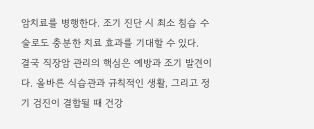암치료를 병행한다. 조기 진단 시 최소 침습 수술로도 충분한 치료 효과를 기대할 수 있다.
결국 직장암 관리의 핵심은 예방과 조기 발견이다. 올바른 식습관과 규칙적인 생활, 그리고 정기 검진이 결합될 때 건강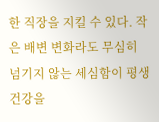한 직장을 지킬 수 있다. 작은 배변 변화라도 무심히 넘기지 않는 세심함이 평생 건강을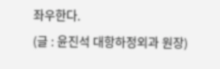좌우한다.
(글 : 윤진석 대항하정외과 원장)